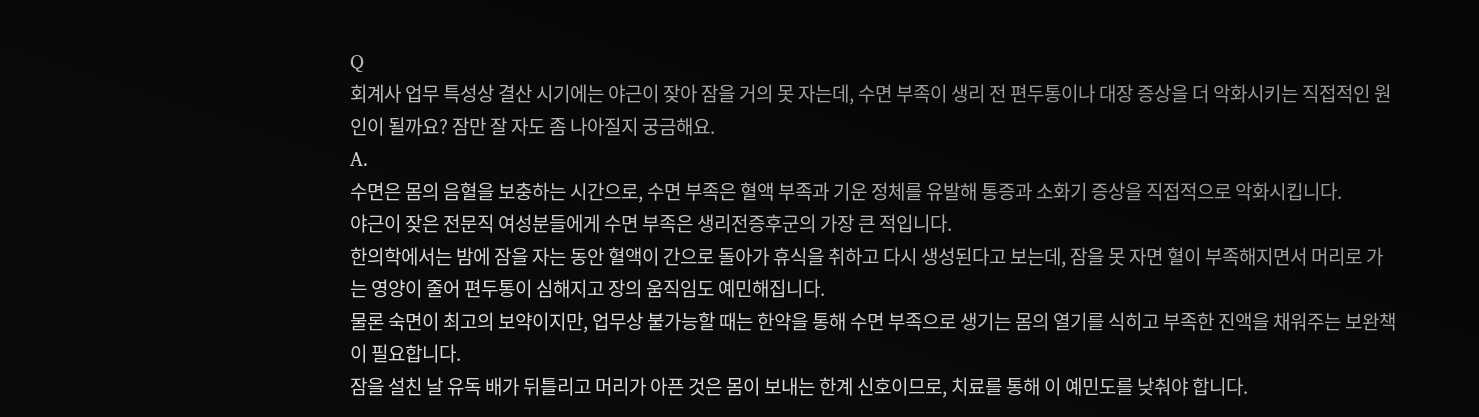Q
회계사 업무 특성상 결산 시기에는 야근이 잦아 잠을 거의 못 자는데, 수면 부족이 생리 전 편두통이나 대장 증상을 더 악화시키는 직접적인 원인이 될까요? 잠만 잘 자도 좀 나아질지 궁금해요.
A.
수면은 몸의 음혈을 보충하는 시간으로, 수면 부족은 혈액 부족과 기운 정체를 유발해 통증과 소화기 증상을 직접적으로 악화시킵니다.
야근이 잦은 전문직 여성분들에게 수면 부족은 생리전증후군의 가장 큰 적입니다.
한의학에서는 밤에 잠을 자는 동안 혈액이 간으로 돌아가 휴식을 취하고 다시 생성된다고 보는데, 잠을 못 자면 혈이 부족해지면서 머리로 가는 영양이 줄어 편두통이 심해지고 장의 움직임도 예민해집니다.
물론 숙면이 최고의 보약이지만, 업무상 불가능할 때는 한약을 통해 수면 부족으로 생기는 몸의 열기를 식히고 부족한 진액을 채워주는 보완책이 필요합니다.
잠을 설친 날 유독 배가 뒤틀리고 머리가 아픈 것은 몸이 보내는 한계 신호이므로, 치료를 통해 이 예민도를 낮춰야 합니다.